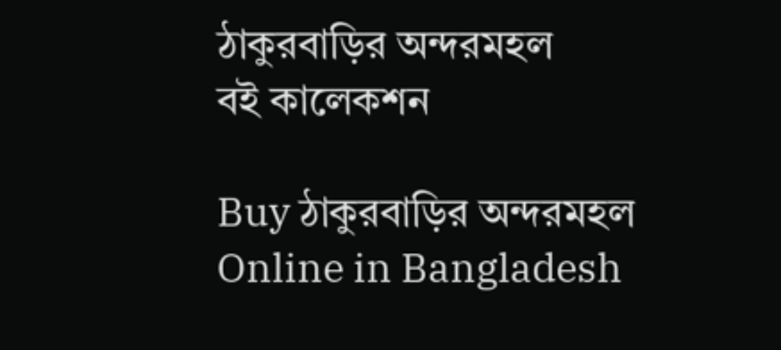ঠাকুরবাড়ির অন্দরমহল
বই কালেকশন

Buy ঠাকুরবাড়ির অন্দরমহল Online in Bangladesh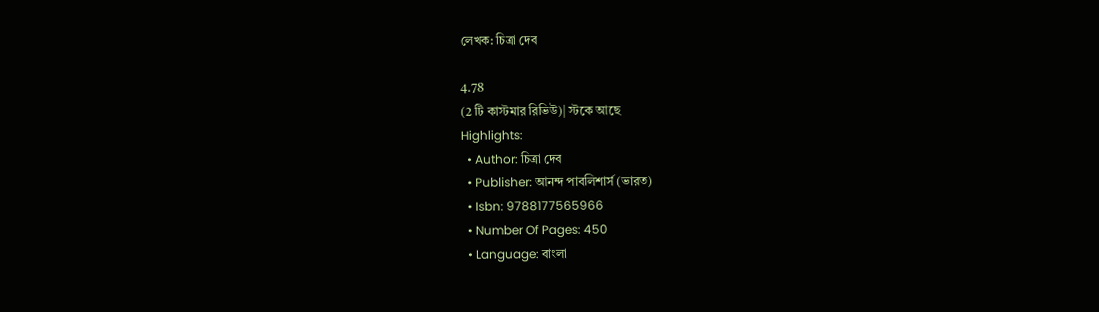লেখক: চিত্রা দেব

4.78
(2 টি কাস্টমার রিভিউ)| স্টকে আছে
Highlights:
  • Author: চিত্রা দেব
  • Publisher: আনন্দ পাবলিশার্স (ভারত)
  • Isbn: 9788177565966
  • Number Of Pages: 450
  • Language: বাংলা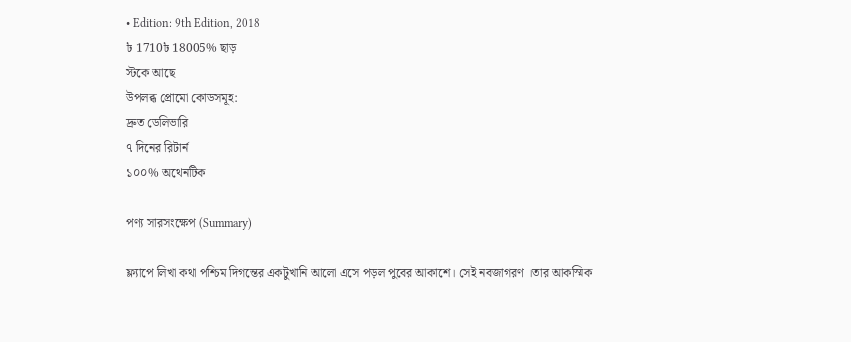• Edition: 9th Edition, 2018
৳ 1710৳ 18005% ছাড়
স্টকে আছে
উপলব্ধ প্রোমো কোডসমূহ:
দ্রুত ডেলিভারি
৭ দিনের রিটার্ন
১০০% অথেনটিক

পণ্য সারসংক্ষেপ (Summary)

ফ্ল্যাপে লিখা কথা পশ্চিম দিগন্তের একটুখানি আলো এসে পড়ল পুবের আকাশে। সেই নবজাগরণ ।তার আকস্মিক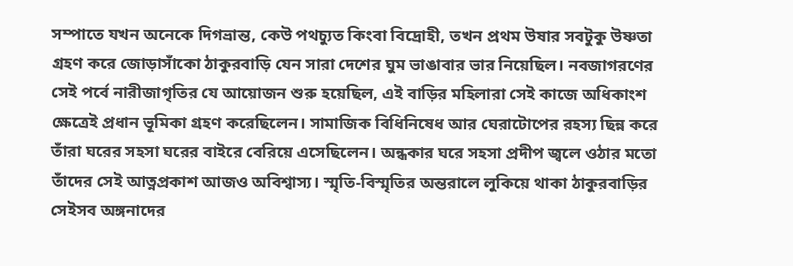সম্পাতে যখন অনেকে দিগভ্রান্ত, কেউ পথচ্যুত কিংবা বিদ্রোহী, তখন প্রথম উষার সবটুকু উষ্ণতা গ্রহণ করে জোড়াসাঁকো ঠাকুরবাড়ি যেন সারা দেশের ঘুম ভাঙাবার ভার নিয়েছিল। নবজাগরণের সেই পর্বে নারীজাগৃতির যে আয়োজন শুরু হয়েছিল, এই বাড়ির মহিলারা সেই কাজে অধিকাংশ ক্ষেত্রেই প্রধান ভূমিকা গ্রহণ করেছিলেন। সামাজিক বিধিনিষেধ আর ঘেরাটোপের রহস্য ছিন্ন করে তাঁরা ঘরের সহসা ঘরের বাইরে বেরিয়ে এসেছিলেন। অন্ধকার ঘরে সহসা প্রদীপ জ্বলে ওঠার মতো তাঁদের সেই আত্নপ্রকাশ আজও অবিশ্বাস্য। স্মৃতি-বিস্মৃতির অন্তরালে লুকিয়ে থাকা ঠাকুরবাড়ির সেইসব অঙ্গনাদের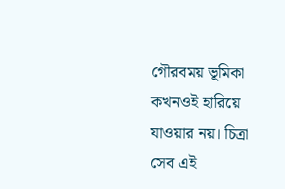গৌরবময় ভূমিকা কখনওই হারিয়ে যাওয়ার নয়। চিত্রা সেব এই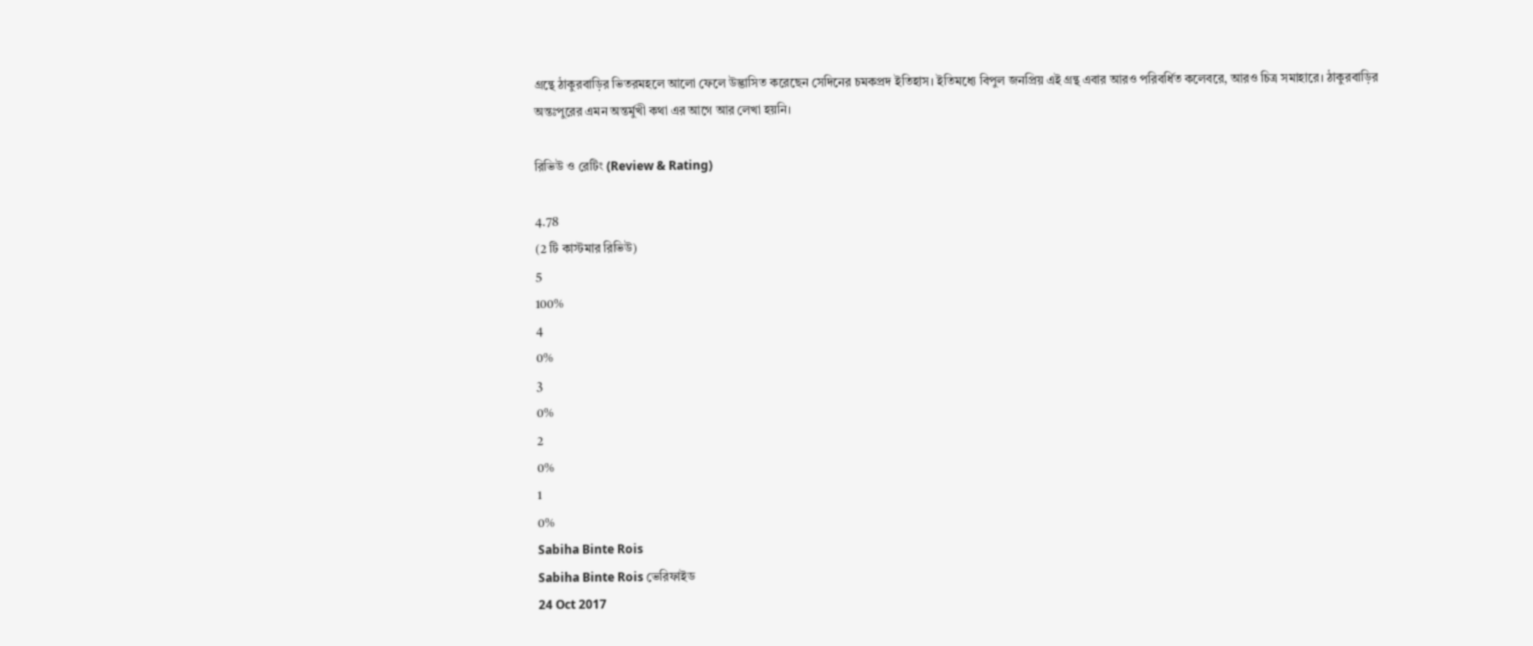গ্রন্থে ঠাকুরবাড়ির ভিতরমহলে আলো ফেলে উদ্ভাসিত করেছেন সেদিনের চমকপ্রদ ইতিহাস। ইতিমধ্যে বিপুল জনপ্রিয় এই গ্রন্থ এবার আরও পরিবর্ধিত কলেবরে, আরও চিত্র সমাহারে। ঠাকুরবাড়ির অন্তঃপুরের এমন অন্তর্মুখী কথা এর আগে আর লেখা হয়নি।

রিভিউ ও রেটিং (Review & Rating)

4.78
(2 টি কাস্টমার রিভিউ)
5
100%
4
0%
3
0%
2
0%
1
0%
Sabiha Binte Rois
Sabiha Binte Rois ভেরিফাইড
24 Oct 2017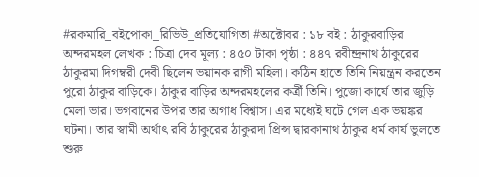#রকমারি_বইপোকা_রিভিউ_প্রতিযোগিতা #অক্টোবর : ১৮ বই : ঠাকুরবাড়ির অন্দরমহল লেখক : চিত্রা দেব মূল্য : ৪৫০ টাকা পৃষ্ঠা : ৪৪৭ রবীন্দ্রনাথ ঠাকুরের ঠাকুরমা দিগম্বরী দেবী ছিলেন ভয়ানক রাগী মহিলা। কঠিন হাতে তিনি নিয়ন্ত্রন করতেন পুরো ঠাকুর বাড়িকে। ঠাকুর বাড়ির অন্দরমহলের কর্ত্রী তিনি। পুজো কার্যে তার জুড়ি মেলা ভার। ভগবানের উপর তার অগাধ বিশ্বাস। এর মধ্যেই ঘটে গেল এক ভয়ঙ্কর ঘটনা। তার স্বামী অর্থাৎ রবি ঠাকুরের ঠাকুরদা প্রিন্স দ্বারকানাথ ঠাকুর ধর্ম কার্য ভুলতে শুরু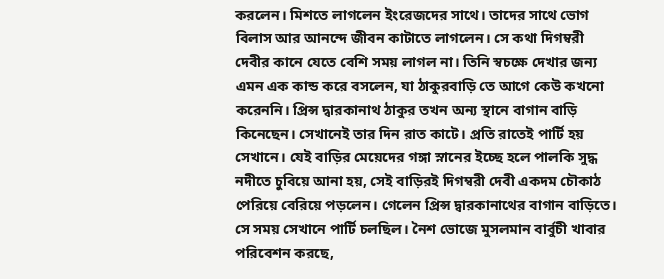করলেন। মিশতে লাগলেন ইংরেজদের সাথে। তাদের সাথে ভোগ বিলাস আর আনন্দে জীবন কাটাতে লাগলেন। সে কথা দিগম্বরী দেবীর কানে যেতে বেশি সময় লাগল না। তিনি স্বচক্ষে দেখার জন্য এমন এক কান্ড করে বসলেন, যা ঠাকুরবাড়ি তে আগে কেউ কখনো করেননি। প্রিন্স দ্বারকানাথ ঠাকুর তখন অন্য স্থানে বাগান বাড়ি কিনেছেন। সেখানেই তার দিন রাত কাটে। প্রতি রাতেই পার্টি হয় সেখানে। যেই বাড়ির মেয়েদের গঙ্গা স্নানের ইচ্ছে হলে পালকি সুদ্ধ নদীতে চুবিয়ে আনা হয়, সেই বাড়িরই দিগম্বরী দেবী একদম চৌকাঠ পেরিয়ে বেরিয়ে পড়লেন। গেলেন প্রিন্স দ্বারকানাথের বাগান বাড়িতে। সে সময় সেখানে পার্টি চলছিল। নৈশ ভোজে মুসলমান বার্বুচী খাবার পরিবেশন করছে,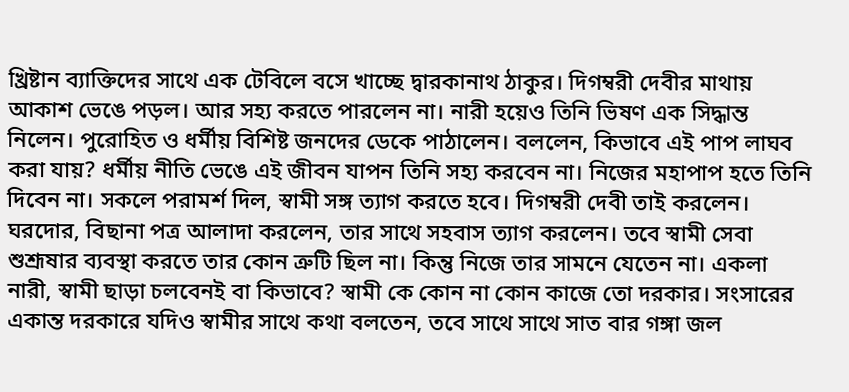খ্রিষ্টান ব্যাক্তিদের সাথে এক টেবিলে বসে খাচ্ছে দ্বারকানাথ ঠাকুর। দিগম্বরী দেবীর মাথায় আকাশ ভেঙে পড়ল। আর সহ্য করতে পারলেন না। নারী হয়েও তিনি ভিষণ এক সিদ্ধান্ত নিলেন। পুরোহিত ও ধর্মীয় বিশিষ্ট জনদের ডেকে পাঠালেন। বললেন, কিভাবে এই পাপ লাঘব করা যায়? ধর্মীয় নীতি ভেঙে এই জীবন যাপন তিনি সহ্য করবেন না। নিজের মহাপাপ হতে তিনি দিবেন না। সকলে পরামর্শ দিল, স্বামী সঙ্গ ত্যাগ করতে হবে। দিগম্বরী দেবী তাই করলেন। ঘরদোর, বিছানা পত্র আলাদা করলেন, তার সাথে সহবাস ত্যাগ করলেন। তবে স্বামী সেবা শুশ্রূষার ব্যবস্থা করতে তার কোন ত্রুটি ছিল না। কিন্তু নিজে তার সামনে যেতেন না। একলা নারী, স্বামী ছাড়া চলবেনই বা কিভাবে? স্বামী কে কোন না কোন কাজে তো দরকার। সংসারের একান্ত দরকারে যদিও স্বামীর সাথে কথা বলতেন, তবে সাথে সাথে সাত বার গঙ্গা জল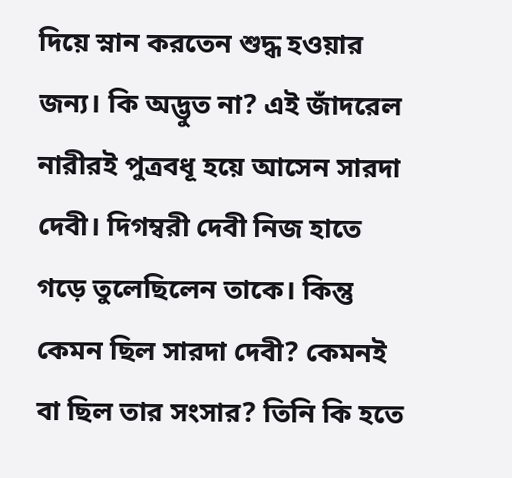দিয়ে স্নান করতেন শুদ্ধ হওয়ার জন্য। কি অদ্ভুত না? এই জাঁদরেল নারীরই পুত্রবধূ হয়ে আসেন সারদা দেবী। দিগম্বরী দেবী নিজ হাতে গড়ে তুলেছিলেন তাকে। কিন্তু কেমন ছিল সারদা দেবী? কেমনই বা ছিল তার সংসার? তিনি কি হতে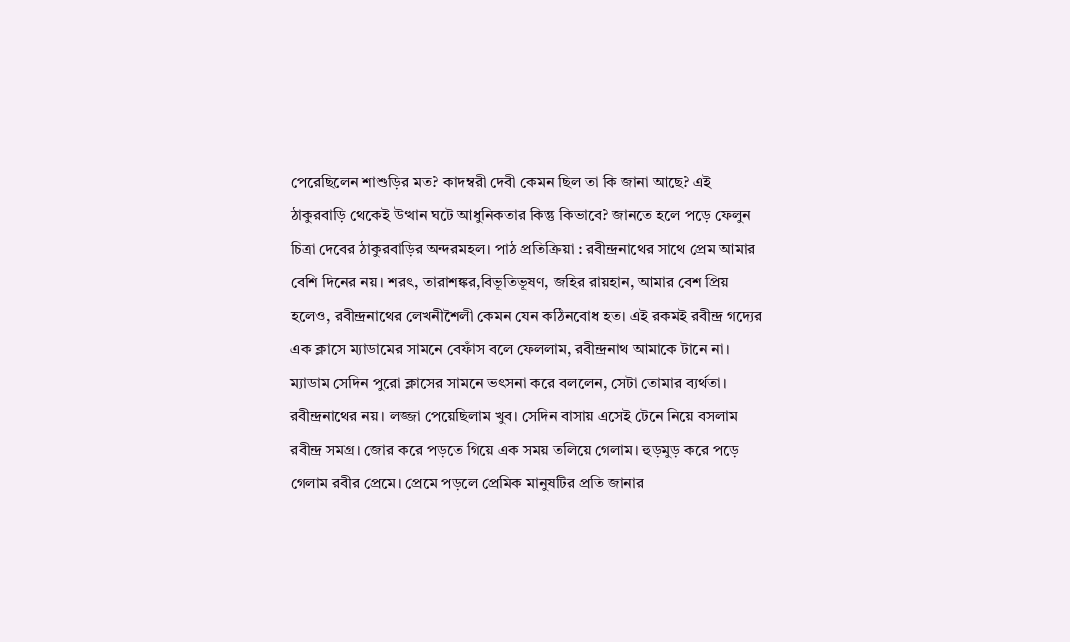পেরেছিলেন শাশুড়ির মত? কাদম্বরী দেবী কেমন ছিল তা কি জানা আছে? এই ঠাকুরবাড়ি থেকেই উত্থান ঘটে আধুনিকতার কিন্তু কিভাবে? জানতে হলে পড়ে ফেলুন চিত্রা দেবের ঠাকুরবাড়ির অন্দরমহল। পাঠ প্রতিক্রিয়া : রবীন্দ্রনাথের সাথে প্রেম আমার বেশি দিনের নয়। শরৎ, তারাশঙ্কর,বিভূতিভূষণ, জহির রায়হান, আমার বেশ প্রিয় হলেও, রবীন্দ্রনাথের লেখনীশৈলী কেমন যেন কঠিনবোধ হত। এই রকমই রবীন্দ্র গদ্যের এক ক্লাসে ম্যাডামের সামনে বেফাঁস বলে ফেললাম, রবীন্দ্রনাথ আমাকে টানে না। ম্যাডাম সেদিন পুরো ক্লাসের সামনে ভৎসনা করে বললেন, সেটা তোমার ব্যর্থতা। রবীন্দ্রনাথের নয়। লজ্জা পেয়েছিলাম খুব। সেদিন বাসায় এসেই টেনে নিয়ে বসলাম রবীন্দ্র সমগ্র। জোর করে পড়তে গিয়ে এক সময় তলিয়ে গেলাম। হুড়মুড় করে পড়ে গেলাম রবীর প্রেমে। প্রেমে পড়লে প্রেমিক মানুষটির প্রতি জানার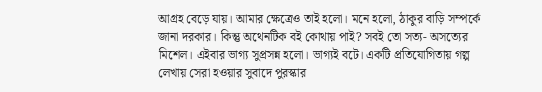আগ্রহ বেড়ে যায়। আমার ক্ষেত্রেও তাই হলো। মনে হলো, ঠাকুর বাড়ি সম্পর্কে জানা দরকার। কিন্তু অথেনটিক বই কোথায় পাই? সবই তো সত্য- অসত্যের মিশেল। এইবার ভাগ্য সুপ্রসন্ন হলো। ভাগ্যই বটে। একটি প্রতিযোগিতায় গল্প লেখায় সেরা হওয়ার সুবাদে পুরস্কার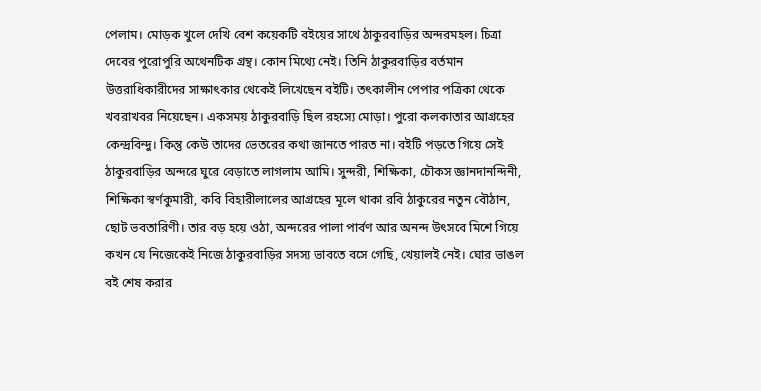পেলাম। মোড়ক খুলে দেখি বেশ কয়েকটি বইয়ের সাথে ঠাকুরবাড়ির অন্দরমহল। চিত্রা দেবের পুরোপুরি অথেনটিক গ্রন্থ। কোন মিথ্যে নেই। তিনি ঠাকুরবাড়ির বর্তমান উত্তরাধিকারীদের সাক্ষাৎকার থেকেই লিখেছেন বইটি। তৎকালীন পেপার পত্রিকা থেকে খবরাখবর নিয়েছেন। একসময় ঠাকুরবাড়ি ছিল রহস্যে মোড়া। পুরো কলকাতার আগ্রহের কেন্দ্রবিন্দু। কিন্তু কেউ তাদের ভেতরের কথা জানতে পারত না। বইটি পড়তে গিয়ে সেই ঠাকুরবাড়ির অন্দরে ঘুরে বেড়াতে লাগলাম আমি। সুন্দরী, শিক্ষিকা, চৌকস জ্ঞানদানন্দিনী, শিক্ষিকা স্বর্ণকুমারী, কবি বিহারীলালের আগ্রহের মূলে থাকা রবি ঠাকুরের নতুন বৌঠান, ছোট ভবতারিণী। তার বড় হয়ে ওঠা, অন্দরের পালা পার্বণ আর অনন্দ উৎসবে মিশে গিয়ে কখন যে নিজেকেই নিজে ঠাকুরবাড়ির সদস্য ভাবতে বসে গেছি, খেয়ালই নেই। ঘোর ভাঙল বই শেষ করার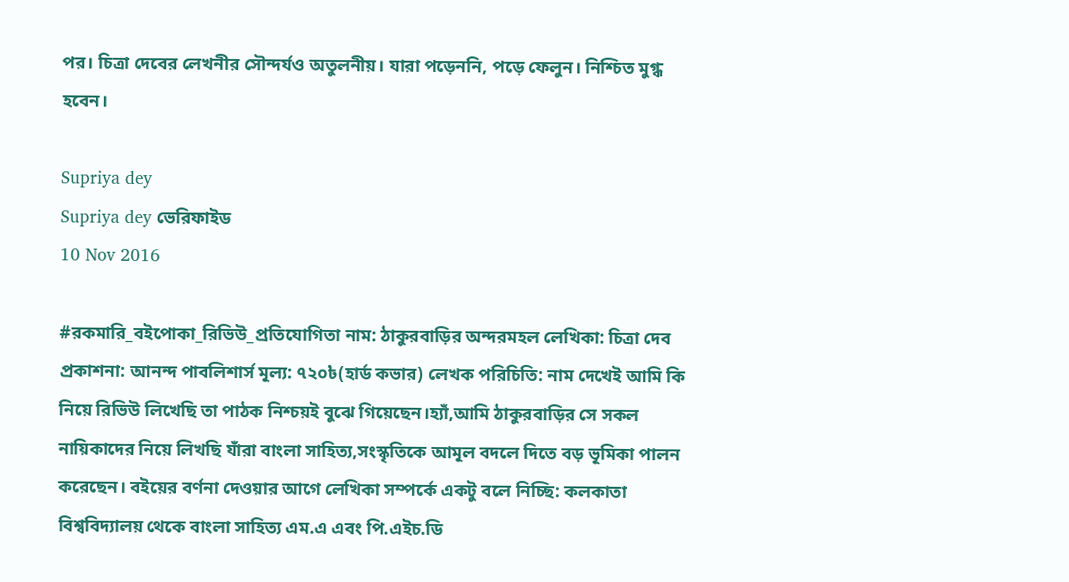পর। চিত্রা দেবের লেখনীর সৌন্দর্যও অতুলনীয়। যারা পড়েননি, পড়ে ফেলুন। নিশ্চিত মুগ্ধ হবেন।

Supriya dey
Supriya dey ভেরিফাইড
10 Nov 2016

#রকমারি_বইপোকা_রিভিউ_প্রতিযোগিতা নাম: ঠাকুরবাড়ির অন্দরমহল লেখিকা: চিত্রা দেব প্রকাশনা: আনন্দ পাবলিশার্স মূল্য: ৭২০৳(হার্ড কভার) লেখক পরিচিতি: নাম দেখেই আমি কি নিয়ে রিভিউ লিখেছি তা পাঠক নিশ্চয়ই বুঝে গিয়েছেন।হ্যাঁ,আমি ঠাকুরবাড়ির সে সকল নায়িকাদের নিয়ে লিখছি যাঁরা বাংলা সাহিত্য,সংস্কৃতিকে আমূল বদলে দিতে বড় ভূমিকা পালন করেছেন। বইয়ের বর্ণনা দেওয়ার আগে লেখিকা সম্পর্কে একটু বলে নিচ্ছি: কলকাতা বিশ্ববিদ্যালয় থেকে বাংলা সাহিত্য এম.এ এবং পি.এইচ.ডি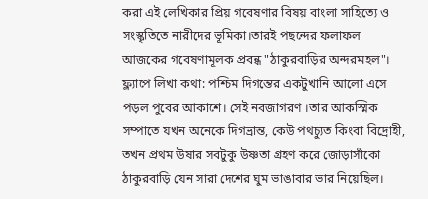করা এই লেখিকার প্রিয় গবেষণার বিষয় বাংলা সাহিত্যে ও সংস্কৃতিতে নারীদের ভূমিকা।তারই পছন্দের ফলাফল আজকের গবেষণামূলক প্রবন্ধ "ঠাকুরবাড়ির অন্দরমহল"। ফ্ল্যাপে লিখা কথা: পশ্চিম দিগন্তের একটুখানি আলো এসে পড়ল পুবের আকাশে। সেই নবজাগরণ ।তার আকস্মিক সম্পাতে যখন অনেকে দিগভ্রান্ত, কেউ পথচ্যুত কিংবা বিদ্রোহী, তখন প্রথম উষার সবটুকু উষ্ণতা গ্রহণ করে জোড়াসাঁকো ঠাকুরবাড়ি যেন সারা দেশের ঘুম ভাঙাবার ভার নিয়েছিল।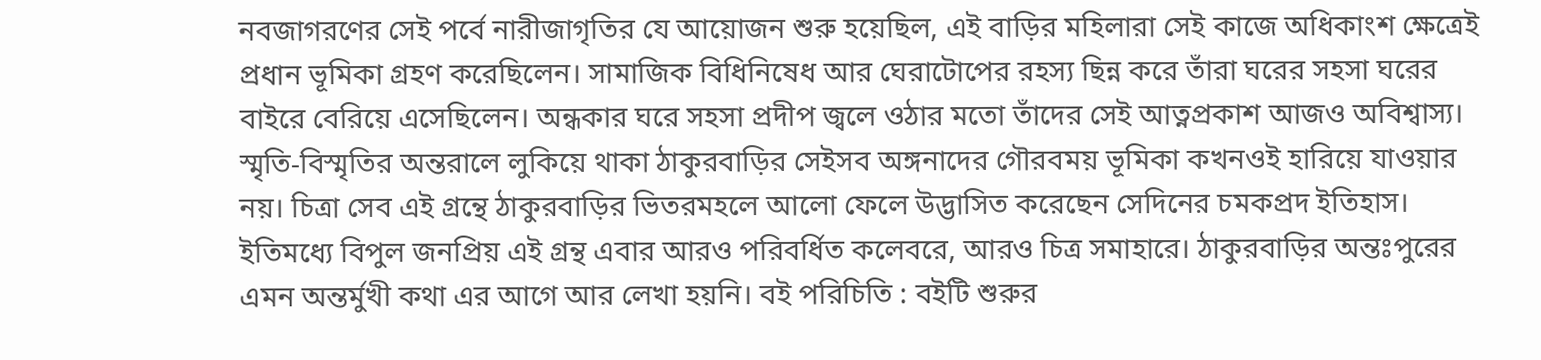নবজাগরণের সেই পর্বে নারীজাগৃতির যে আয়োজন শুরু হয়েছিল, এই বাড়ির মহিলারা সেই কাজে অধিকাংশ ক্ষেত্রেই প্রধান ভূমিকা গ্রহণ করেছিলেন। সামাজিক বিধিনিষেধ আর ঘেরাটোপের রহস্য ছিন্ন করে তাঁরা ঘরের সহসা ঘরের বাইরে বেরিয়ে এসেছিলেন। অন্ধকার ঘরে সহসা প্রদীপ জ্বলে ওঠার মতো তাঁদের সেই আত্নপ্রকাশ আজও অবিশ্বাস্য। স্মৃতি-বিস্মৃতির অন্তরালে লুকিয়ে থাকা ঠাকুরবাড়ির সেইসব অঙ্গনাদের গৌরবময় ভূমিকা কখনওই হারিয়ে যাওয়ার নয়। চিত্রা সেব এই গ্রন্থে ঠাকুরবাড়ির ভিতরমহলে আলো ফেলে উদ্ভাসিত করেছেন সেদিনের চমকপ্রদ ইতিহাস। ইতিমধ্যে বিপুল জনপ্রিয় এই গ্রন্থ এবার আরও পরিবর্ধিত কলেবরে, আরও চিত্র সমাহারে। ঠাকুরবাড়ির অন্তঃপুরের এমন অন্তর্মুখী কথা এর আগে আর লেখা হয়নি। বই পরিচিতি : বইটি শুরুর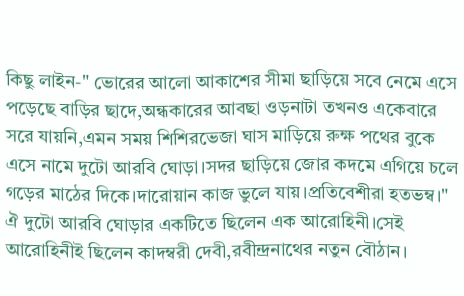কিছু লাইন-" ভোরের আলো আকাশের সীমা ছাড়িয়ে সবে নেমে এসে পড়েছে বাড়ির ছাদে,অন্ধকারের আবছা ওড়নাটা তখনও একেবারে সরে যায়নি,এমন সময় শিশিরভেজা ঘাস মাড়িয়ে রুক্ষ পথের বুকে এসে নামে দুটো আরবি ঘোড়া।সদর ছাড়িয়ে জোর কদমে এগিয়ে চলে গড়ের মাঠের দিকে।দারোয়ান কাজ ভুলে যায়।প্রতিবেশীরা হতভম্ব।" ঐ দুটো আরবি ঘোড়ার একটিতে ছিলেন এক আরোহিনী।সেই আরোহিনীই ছিলেন কাদম্বরী দেবী,রবীন্দ্রনাথের নতুন বৌঠান।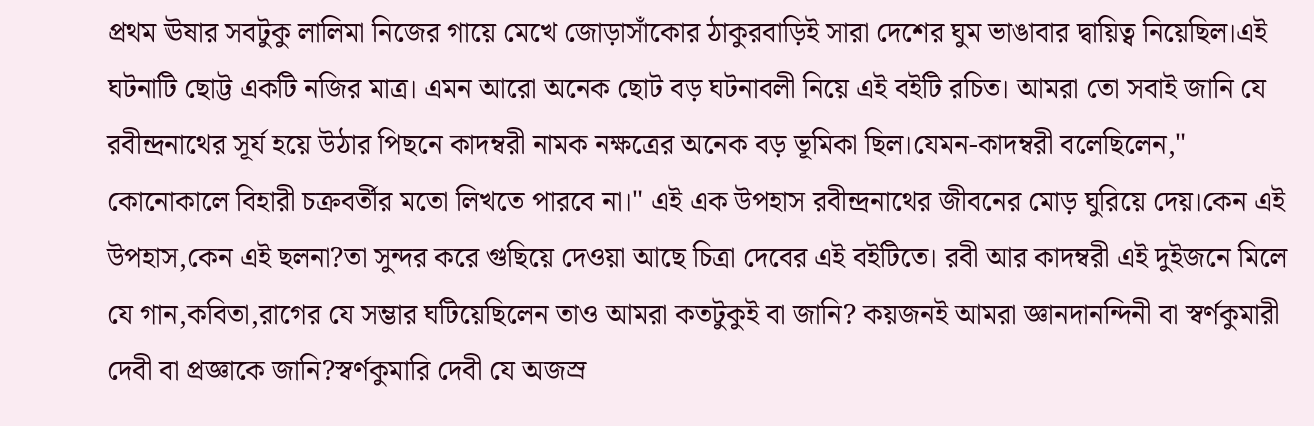প্রথম ঊষার সবটুকু লালিমা নিজের গায়ে মেখে জোড়াসাঁকোর ঠাকুরবাড়িই সারা দেশের ঘুম ভাঙাবার দ্বায়িত্ব নিয়েছিল।এই ঘটনাটি ছোট্ট একটি নজির মাত্র। এমন আরো অনেক ছোট বড় ঘটনাবলী নিয়ে এই বইটি রচিত। আমরা তো সবাই জানি যে রবীন্দ্রনাথের সূর্য হয়ে উঠার পিছনে কাদম্বরী নামক নক্ষত্রের অনেক বড় ভূমিকা ছিল।যেমন-কাদম্বরী বলেছিলেন," কোনোকালে বিহারী চক্রবর্তীর মতো লিখতে পারবে না।" এই এক উপহাস রবীন্দ্রনাথের জীবনের মোড় ঘুরিয়ে দেয়।কেন এই উপহাস,কেন এই ছলনা?তা সুন্দর করে গুছিয়ে দেওয়া আছে চিত্রা দেবের এই বইটিতে। রবী আর কাদম্বরী এই দুইজনে মিলে যে গান,কবিতা,রাগের যে সম্ভার ঘটিয়েছিলেন তাও আমরা কতটুকুই বা জানি? কয়জনই আমরা জ্ঞানদানন্দিনী বা স্বর্ণকুমারী দেবী বা প্রজ্ঞাকে জানি?স্বর্ণকুমারি দেবী যে অজস্র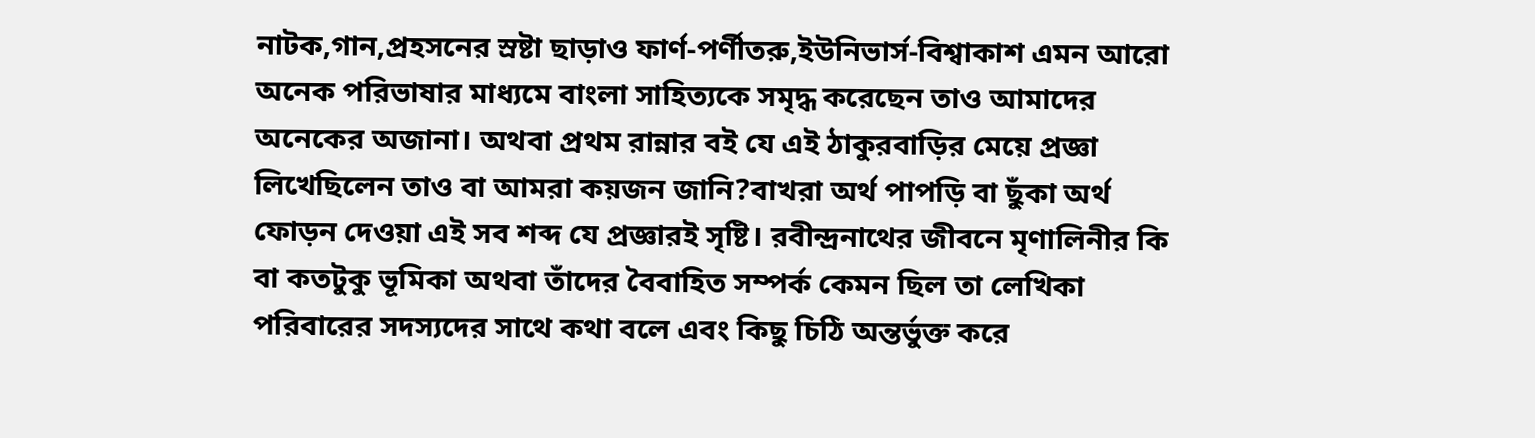নাটক,গান,প্রহসনের স্রষ্টা ছাড়াও ফার্ণ-পর্ণীতরু,ইউনিভার্স-বিশ্বাকাশ এমন আরো অনেক পরিভাষার মাধ্যমে বাংলা সাহিত্যকে সমৃদ্ধ করেছেন তাও আমাদের অনেকের অজানা। অথবা প্রথম রান্নার বই যে এই ঠাকুরবাড়ির মেয়ে প্রজ্ঞা লিখেছিলেন তাও বা আমরা কয়জন জানি?বাখরা অর্থ পাপড়ি বা ছুঁকা অর্থ ফোড়ন দেওয়া এই সব শব্দ যে প্রজ্ঞারই সৃষ্টি। রবীন্দ্রনাথের জীবনে মৃণালিনীর কি বা কতটুকু ভূমিকা অথবা তাঁদের বৈবাহিত সম্পর্ক কেমন ছিল তা লেখিকা পরিবারের সদস্যদের সাথে কথা বলে এবং কিছু চিঠি অন্তর্ভুক্ত করে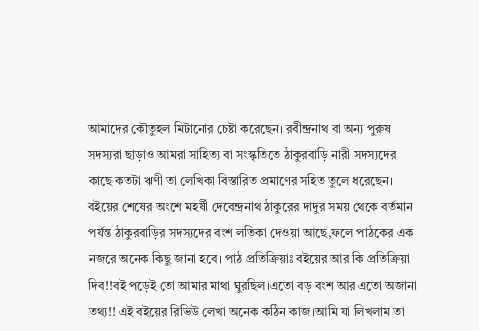আমাদের কৌতুহল মিটানোর চেষ্টা করেছেন। রবীন্দ্রনাথ বা অন্য পুরুষ সদস্যরা ছাড়াও আমরা সাহিত্য বা সংস্কৃতিতে ঠাকুরবাড়ি নারী সদস্যদের কাছে কতটা ঋণী তা লেখিকা বিস্তারিত প্রমাণের সহিত তুলে ধরেছেন। বইয়ের শেষের অংশে মহর্ষী দেবেন্দ্রনাথ ঠাকুরের দাদুর সময় থেকে বর্তমান পর্যন্ত ঠাকুরবাড়ির সদস্যদের বংশ লতিকা দেওয়া আছে,ফলে পাঠকের এক নজরে অনেক কিছু জানা হবে। পাঠ প্রতিক্রিয়াঃ বইয়ের আর কি প্রতিক্রিয়া দিব!!বই পড়েই তো আমার মাথা ঘুরছিল।এতো বড় বংশ আর এতো অজানা তথ্য!! এই বইয়ের রিভিউ লেখা অনেক কঠিন কাজ।আমি যা লিখলাম তা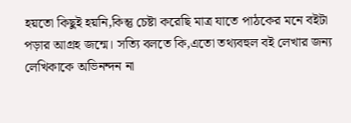হয়তো কিছুই হয়নি,কিন্তু চেষ্টা করেছি মাত্র যাতে পাঠকের মনে বইটা পড়ার আগ্রহ জন্মে। সত্যি বলতে কি,এতো তথ্যবহুল বই লেখার জন্য লেখিকাকে অভিনন্দন না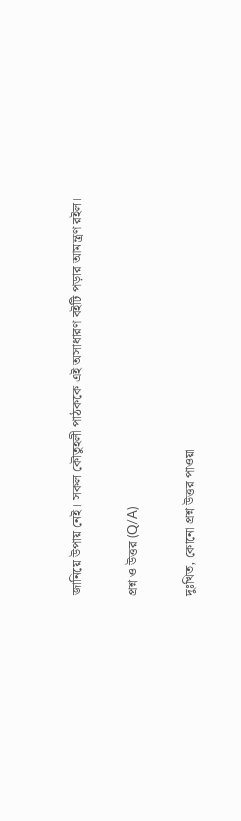জানিয়ে উপায় নেই। সকল কৌতুহলী পাঠককে এই অসাধারণ বইটি পড়ার আমন্ত্রণ রইল।

প্রশ্ন ও উত্তর (Q/A)

দুঃখিত, কোনো প্রশ্ন উত্তর পাওয়া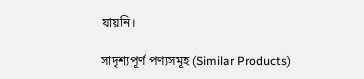যায়নি।

সাদৃশ্যপূর্ণ পণ্যসমূহ (Similar Products)